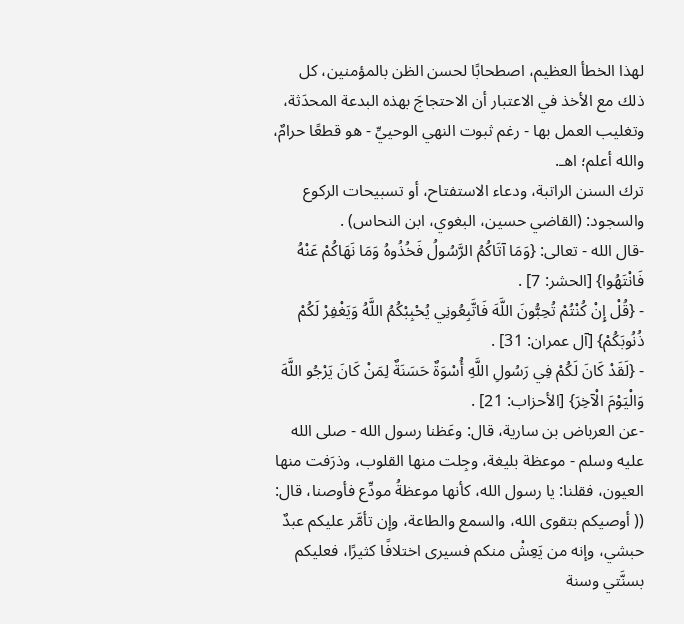لهذا الخطأ العظيم، اصطحابًا لحسن الظن بالمؤمنين، كل ذلك مع الأخذ في الاعتبار أن الاحتجاجَ بهذه البدعة المحدَثة، وتغليب العمل بها - رغم ثبوت النهي الوحييِّ - هو قطعًا حرامٌ، والله أعلم؛ اهـ.
ترك السنن الراتبة، ودعاء الاستفتاح، أو تسبيحات الركوع والسجود: (القاضي حسين، البغوي، ابن النحاس) .
-قال الله - تعالى: {وَمَا آتَاكُمُ الرَّسُولُ فَخُذُوهُ وَمَا نَهَاكُمْ عَنْهُ فَانْتَهُوا} [الحشر: 7] .
- {قُلْ إِنْ كُنْتُمْ تُحِبُّونَ اللَّهَ فَاتَّبِعُونِي يُحْبِبْكُمُ اللَّهُ وَيَغْفِرْ لَكُمْ ذُنُوبَكُمْ} [آل عمران: 31] .
- {لَقَدْ كَانَ لَكُمْ فِي رَسُولِ اللَّهِ أُسْوَةٌ حَسَنَةٌ لِمَنْ كَانَ يَرْجُو اللَّهَ وَالْيَوْمَ الْآخِرَ} [الأحزاب: 21] .
-عن العرباض بن سارية، قال: وعَظنا رسول الله - صلى الله عليه وسلم - موعظة بليغة، وجِلت منها القلوب، وذرَفت منها العيون، فقلنا: يا رسول الله، كأنها موعظةُ مودِّع فأوصنا، قال: (( أوصيكم بتقوى الله، والسمع والطاعة، وإن تأمَّر عليكم عبدٌ حبشي، وإنه من يَعِشْ منكم فسيرى اختلافًا كثيرًا، فعليكم بسنَّتي وسنة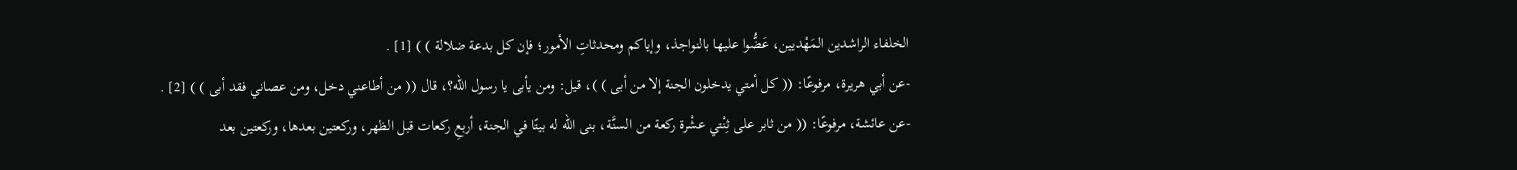الخلفاء الراشدين المَهْديين، عَضُّوا عليها بالنواجذ، وإياكم ومحدثاتِ الأمور؛ فإن كل بدعة ضلالة ) ) [1] .
-عن أبي هريرة، مرفوعًا: (( كل أمتي يدخلون الجنة إلا من أبى ) )، قيل: ومن يأبى يا رسول الله؟، قال (( من أطاعني دخل، ومن عصاني فقد أبى ) ) [2] .
-عن عائشة، مرفوعًا: (( من ثابر على ثِنْتي عشْرة ركعة من السنَّة، بنى الله له بيتًا في الجنة، أربعِ ركعات قبل الظهر، وركعتين بعدها، وركعتين بعد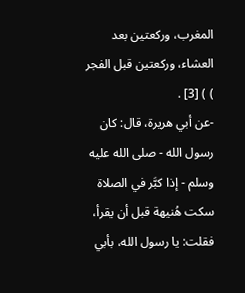المغرب، وركعتين بعد العشاء، وركعتين قبل الفجر ) ) [3] .
-عن أبي هريرة، قال: كان رسول الله - صلى الله عليه وسلم - إذا كبَّر في الصلاة سكت هُنيهة قبل أن يقرأ، فقلت: يا رسول الله، بأبي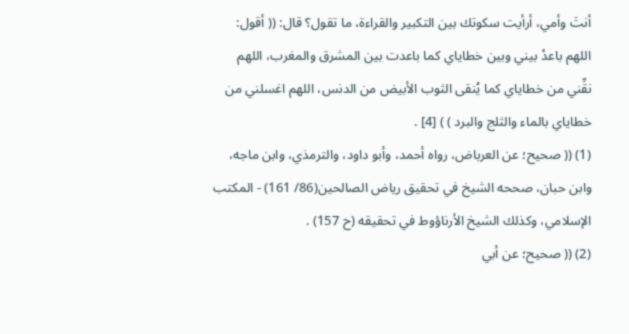أنتَ وأمي، أرأيت سكوتك بين التكبير والقراءة، ما تقول؟ قال: (( أقول: اللهم باعدْ بيني وبين خطاياي كما باعدت بين المشرق والمغرب، اللهم نقِّني من خطاياي كما يُنقى الثوب الأبيض من الدنس، اللهم اغسلني من خطاياي بالماء والثلج والبرد ) ) [4] .
(1) (( صحيح؛ عن العرباض، رواه أحمد، وأبو داود، والترمذي، وابن ماجه، وابن حبان، صححه الشيخ في تحقيق رياض الصالحين(86/ 161) - المكتب الإسلامي، وكذلك الشيخ الأرناؤوط في تحقيقه (ح 157) .
(2) (( صحيح؛ عن أبي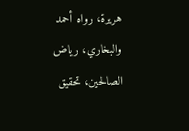هريرة، رواه أحمد والبخاري، رياض الصالحين، تحقيق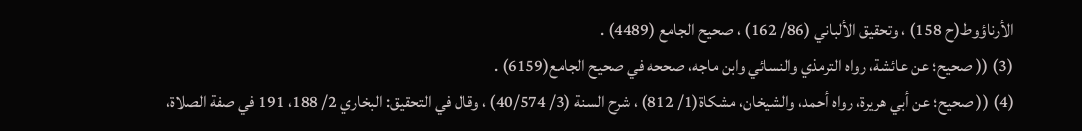الأرناؤوط(ح 158) ، وتحقيق الألباني (86/ 162) ، صحيح الجامع (4489) .
(3) (( صحيح؛ عن عائشة، رواه الترمذي والنسائي وابن ماجه، صححه في صحيح الجامع(6159) .
(4) (( صحيح؛ عن أبي هريرة، رواه أحمد، والشيخان، مشكاة(1/ 812) ، شرح السنة (3/ 40/574) ، وقال في التحقيق: البخاري 2/ 188، 191 في صفة الصلاة،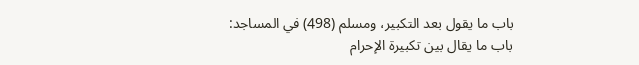باب ما يقول بعد التكبير، ومسلم (498) في المساجد: باب ما يقال بين تكبيرة الإحرام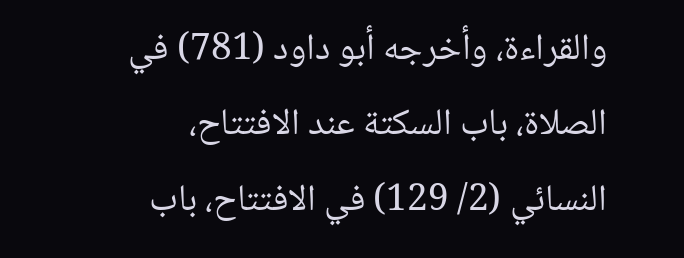والقراءة، وأخرجه أبو داود (781) في الصلاة، باب السكتة عند الافتتاح، النسائي (2/ 129) في الافتتاح، باب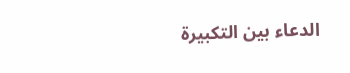الدعاء بين التكبيرة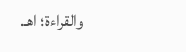والقراءة؛ اهـ.